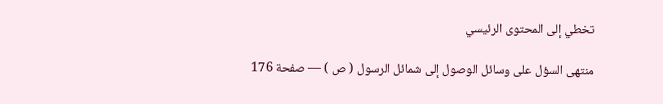تخطي إلى المحتوى الرئيسي

منتهى السؤل على وسائل الوصول إلى شمائل الرسول ( ص ) — صفحة 176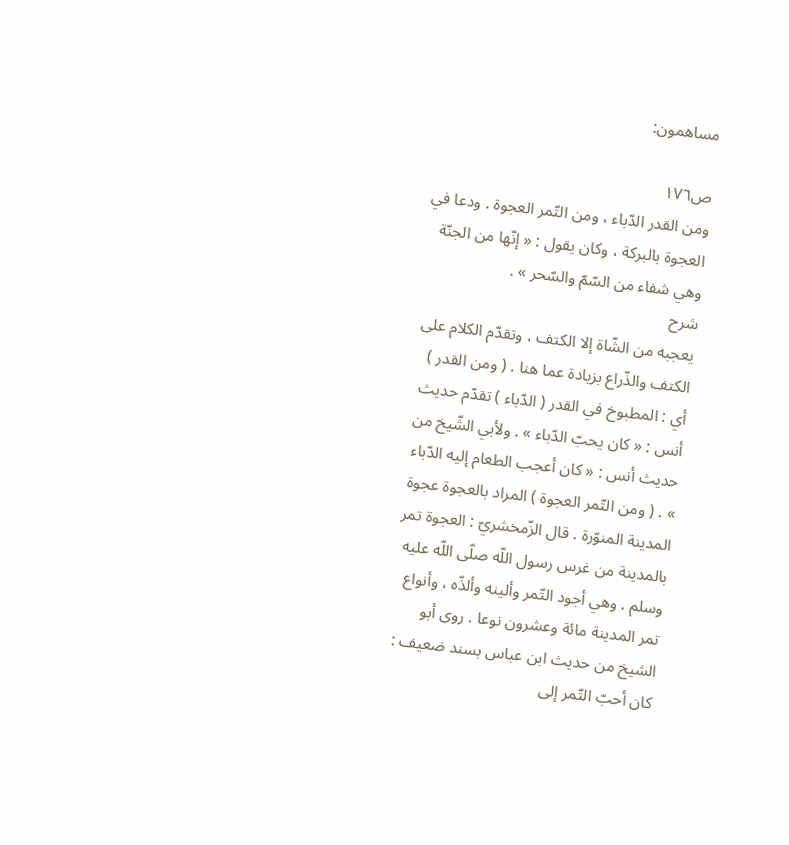مساهمون:

ص١٧٦
ومن القدر الدّباء ، ومن التّمر العجوة . ودعا في العجوة بالبركة ، وكان يقول : « إنّها من الجنّة وهي شفاء من السّمّ والسّحر » .
شرح
يعجبه من الشّاة إلا الكتف ، وتقدّم الكلام على الكتف والذّراع بزيادة عما هنا . ( ومن القدر ) أي : المطبوخ في القدر ( الدّباء ) تقدّم حديث أنس : « كان يحبّ الدّباء » . ولأبي الشّيخ من حديث أنس : « كان أعجب الطعام إليه الدّباء » . ( ومن التّمر العجوة ) المراد بالعجوة عجوة المدينة المنوّرة . قال الزّمخشريّ : العجوة تمر بالمدينة من غرس رسول اللّه صلّى اللّه عليه وسلم . وهي أجود التّمر وألينه وألذّه ، وأنواع تمر المدينة مائة وعشرون نوعا . روى أبو الشيخ من حديث ابن عباس بسند ضعيف : كان أحبّ التّمر إلى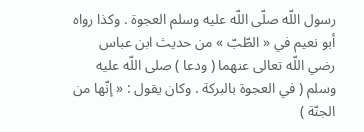رسول اللّه صلّى اللّه عليه وسلم العجوة . وكذا رواه أبو نعيم في « الطّبّ » من حديث ابن عباس رضي اللّه تعالى عنهما ( ودعا ) صلى اللّه عليه وسلم ( في العجوة بالبركة . وكان يقول : « إنّها من الجنّة )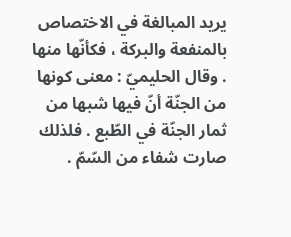يريد المبالغة في الاختصاص بالمنفعة والبركة ، فكأنّها منها . وقال الحليميّ : معنى كونها من الجنّة أنّ فيها شبها من ثمار الجنّة في الطّبع . فلذلك صارت شفاء من السّمّ .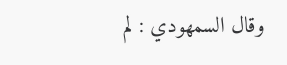وقال السمهودي : لم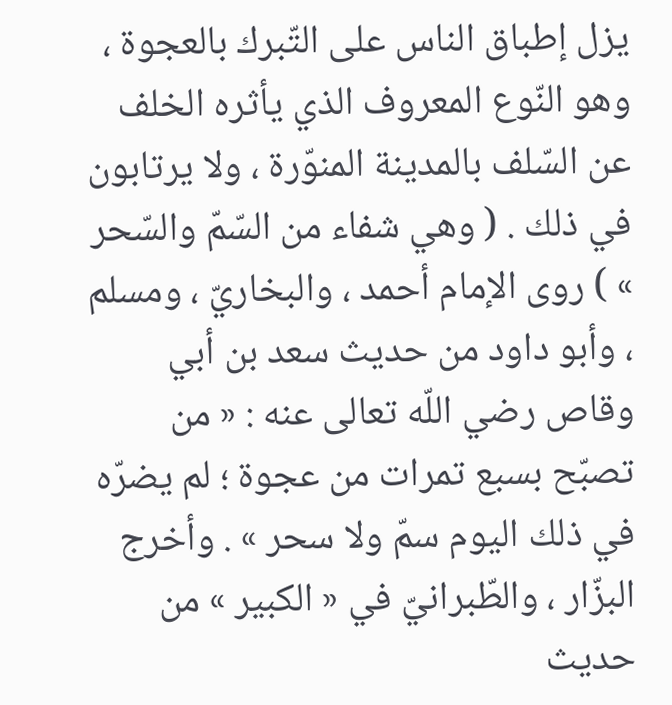يزل إطباق الناس على التّبرك بالعجوة ، وهو النّوع المعروف الذي يأثره الخلف عن السّلف بالمدينة المنوّرة ، ولا يرتابون في ذلك . ( وهي شفاء من السّمّ والسّحر » ) روى الإمام أحمد ، والبخاريّ ، ومسلم ، وأبو داود من حديث سعد بن أبي وقاص رضي اللّه تعالى عنه : « من تصبّح بسبع تمرات من عجوة ؛ لم يضرّه في ذلك اليوم سمّ ولا سحر » . وأخرج البزّار ، والطّبرانيّ في « الكبير » من حديث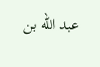عبد اللّه بن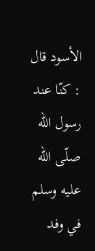الأسود قال : كنّا عند رسول اللّه صلّى اللّه عليه وسلم في وفد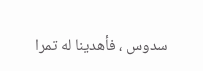سدوس ، فأهدينا له تمرا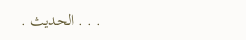. . . الحديث .